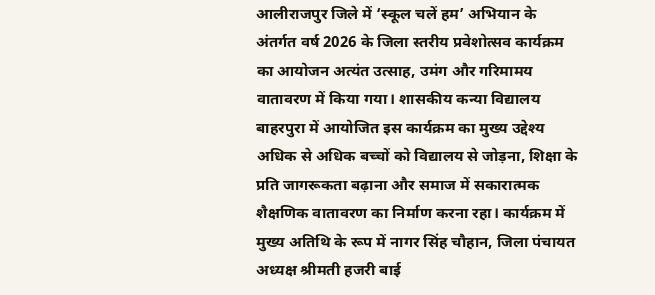आलीराजपुर जिले में ‘स्कूल चलें हम’ अभियान के अंतर्गत वर्ष 2026 के जिला स्तरीय प्रवेशोत्सव कार्यक्रम का आयोजन अत्यंत उत्साह, उमंग और गरिमामय वातावरण में किया गया। शासकीय कन्या विद्यालय बाहरपुरा में आयोजित इस कार्यक्रम का मुख्य उद्देश्य अधिक से अधिक बच्चों को विद्यालय से जोड़ना, शिक्षा के प्रति जागरूकता बढ़ाना और समाज में सकारात्मक शैक्षणिक वातावरण का निर्माण करना रहा। कार्यक्रम में मुख्य अतिथि के रूप में नागर सिंह चौहान, जिला पंचायत अध्यक्ष श्रीमती हजरी बाई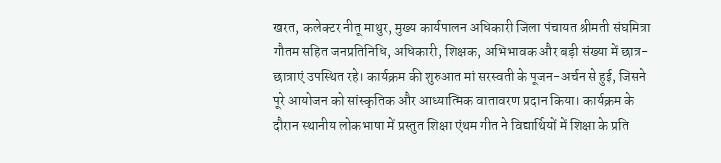खरत, कलेक्टर नीतू माथुर, मुख्य कार्यपालन अधिकारी जिला पंचायत श्रीमती संघमित्रा गौतम सहित जनप्रतिनिधि, अधिकारी, शिक्षक, अभिभावक और बड़ी संख्या में छात्र-छात्राएं उपस्थित रहे। कार्यक्रम की शुरुआत मां सरस्वती के पूजन-अर्चन से हुई, जिसने पूरे आयोजन को सांस्कृतिक और आध्यात्मिक वातावरण प्रदान किया। कार्यक्रम के दौरान स्थानीय लोकभाषा में प्रस्तुत शिक्षा एंथम गीत ने विद्यार्थियों में शिक्षा के प्रति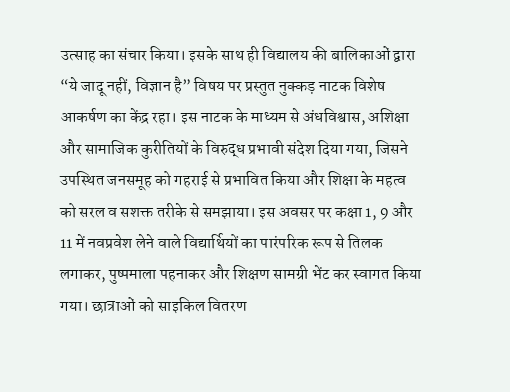उत्साह का संचार किया। इसके साथ ही विद्यालय की बालिकाओं द्वारा “ये जादू नहीं, विज्ञान है” विषय पर प्रस्तुत नुक्कड़ नाटक विशेष आकर्षण का केंद्र रहा। इस नाटक के माध्यम से अंधविश्वास, अशिक्षा और सामाजिक कुरीतियों के विरुद्ध प्रभावी संदेश दिया गया, जिसने उपस्थित जनसमूह को गहराई से प्रभावित किया और शिक्षा के महत्व को सरल व सशक्त तरीके से समझाया। इस अवसर पर कक्षा 1, 9 और 11 में नवप्रवेश लेने वाले विद्यार्थियों का पारंपरिक रूप से तिलक लगाकर, पुष्पमाला पहनाकर और शिक्षण सामग्री भेंट कर स्वागत किया गया। छात्राओं को साइकिल वितरण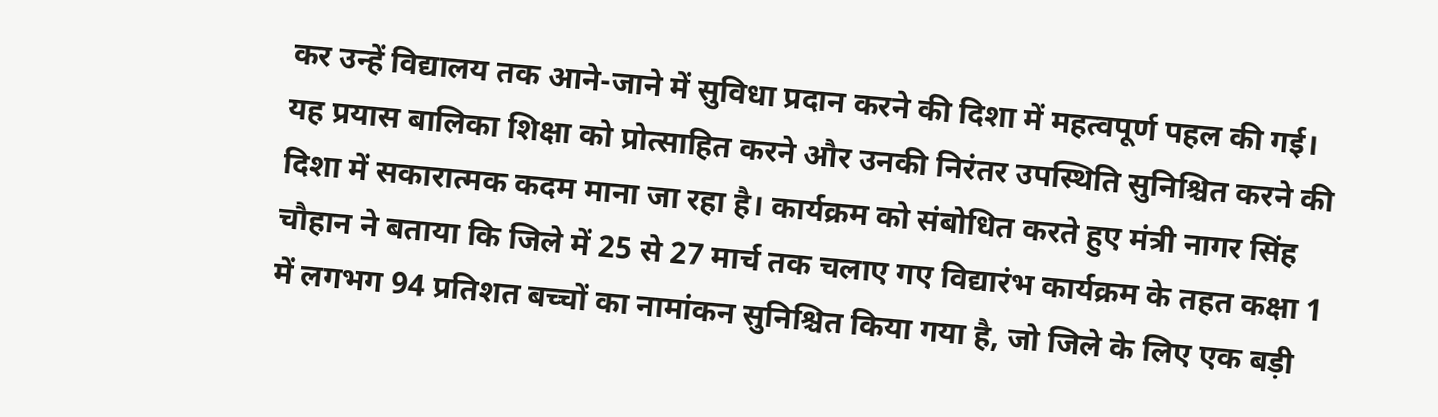कर उन्हें विद्यालय तक आने-जाने में सुविधा प्रदान करने की दिशा में महत्वपूर्ण पहल की गई। यह प्रयास बालिका शिक्षा को प्रोत्साहित करने और उनकी निरंतर उपस्थिति सुनिश्चित करने की दिशा में सकारात्मक कदम माना जा रहा है। कार्यक्रम को संबोधित करते हुए मंत्री नागर सिंह चौहान ने बताया कि जिले में 25 से 27 मार्च तक चलाए गए विद्यारंभ कार्यक्रम के तहत कक्षा 1 में लगभग 94 प्रतिशत बच्चों का नामांकन सुनिश्चित किया गया है, जो जिले के लिए एक बड़ी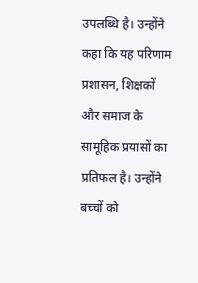उपलब्धि है। उन्होंने कहा कि यह परिणाम प्रशासन, शिक्षकों और समाज के सामूहिक प्रयासों का प्रतिफल है। उन्होंने बच्चों को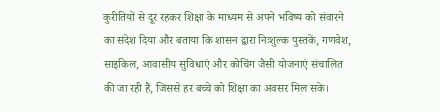कुरीतियों से दूर रहकर शिक्षा के माध्यम से अपने भविष्य को संवारने का संदेश दिया और बताया कि शासन द्वारा निःशुल्क पुस्तकें, गणवेश, साइकिल, आवासीय सुविधाएं और कोचिंग जैसी योजनाएं संचालित की जा रही हैं, जिससे हर बच्चे को शिक्षा का अवसर मिल सके।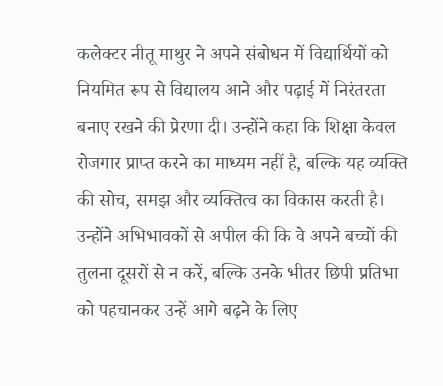कलेक्टर नीतू माथुर ने अपने संबोधन में विद्यार्थियों को नियमित रूप से विद्यालय आने और पढ़ाई में निरंतरता बनाए रखने की प्रेरणा दी। उन्होंने कहा कि शिक्षा केवल रोजगार प्राप्त करने का माध्यम नहीं है, बल्कि यह व्यक्ति की सोच, समझ और व्यक्तित्व का विकास करती है। उन्होंने अभिभावकों से अपील की कि वे अपने बच्चों की तुलना दूसरों से न करें, बल्कि उनके भीतर छिपी प्रतिभा को पहचानकर उन्हें आगे बढ़ने के लिए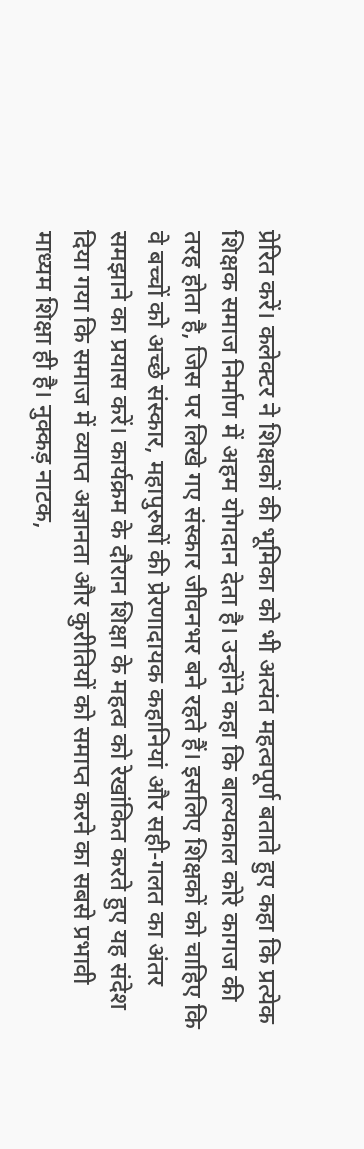प्रेरित करें। कलेक्टर ने शिक्षकों की भूमिका को भी अत्यंत महत्वपूर्ण बताते हुए कहा कि प्रत्येक शिक्षक समाज निर्माण में अहम योगदान देता है। उन्होंने कहा कि बाल्यकाल कोरे कागज की तरह होता है, जिस पर लिखे गए संस्कार जीवनभर बने रहते हैं। इसलिए शिक्षकों को चाहिए कि वे बच्चों को अच्छे संस्कार, महापुरुषों की प्रेरणादायक कहानियां और सही-गलत का अंतर समझाने का प्रयास करें। कार्यक्रम के दौरान शिक्षा के महत्व को रेखांकित करते हुए यह संदेश दिया गया कि समाज में व्याप्त अज्ञानता और कुरीतियों को समाप्त करने का सबसे प्रभावी माध्यम शिक्षा ही है। नुक्कड़ नाटक,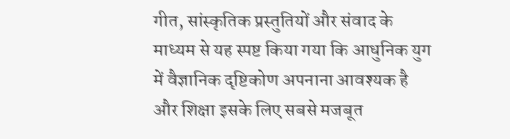गीत, सांस्कृतिक प्रस्तुतियों और संवाद के माध्यम से यह स्पष्ट किया गया कि आधुनिक युग में वैज्ञानिक दृष्टिकोण अपनाना आवश्यक है और शिक्षा इसके लिए सबसे मजबूत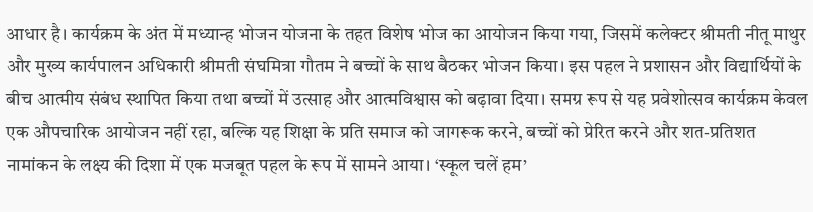आधार है। कार्यक्रम के अंत में मध्यान्ह भोजन योजना के तहत विशेष भोज का आयोजन किया गया, जिसमें कलेक्टर श्रीमती नीतू माथुर और मुख्य कार्यपालन अधिकारी श्रीमती संघमित्रा गौतम ने बच्चों के साथ बैठकर भोजन किया। इस पहल ने प्रशासन और विद्यार्थियों के बीच आत्मीय संबंध स्थापित किया तथा बच्चों में उत्साह और आत्मविश्वास को बढ़ावा दिया। समग्र रूप से यह प्रवेशोत्सव कार्यक्रम केवल एक औपचारिक आयोजन नहीं रहा, बल्कि यह शिक्षा के प्रति समाज को जागरूक करने, बच्चों को प्रेरित करने और शत-प्रतिशत नामांकन के लक्ष्य की दिशा में एक मजबूत पहल के रूप में सामने आया। ‘स्कूल चलें हम’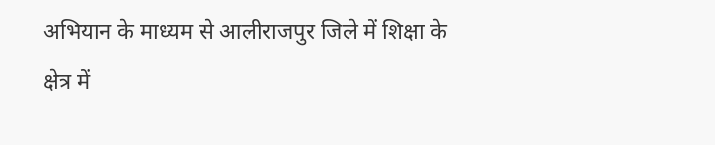अभियान के माध्यम से आलीराजपुर जिले में शिक्षा के क्षेत्र में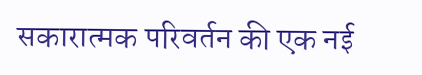सकारात्मक परिवर्तन की एक नई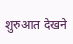शुरुआत देखने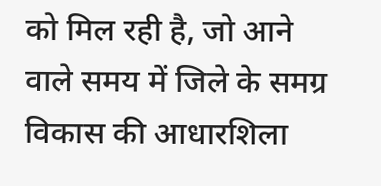को मिल रही है, जो आने वाले समय में जिले के समग्र विकास की आधारशिला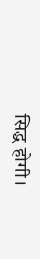सिद्ध होगी।